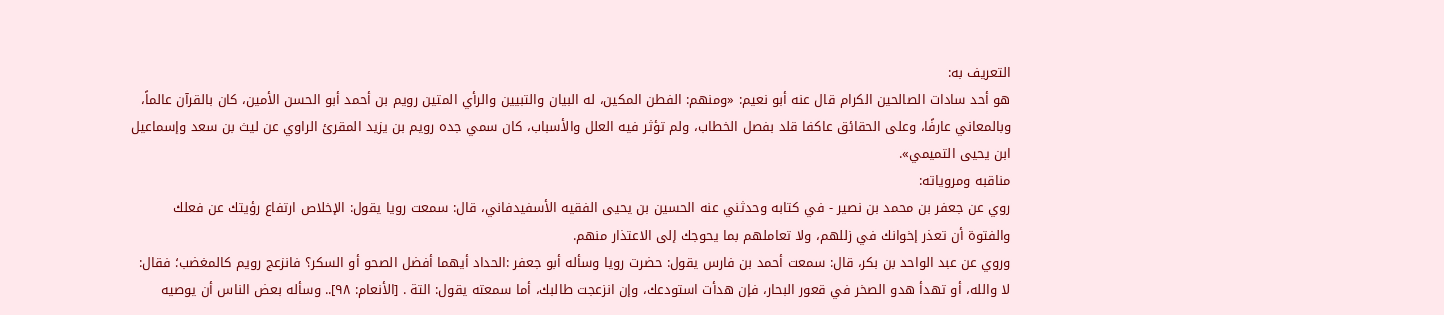التعريف به:
هو أحد سادات الصالحين الكرام قال عنه أبو نعيم: «ومنهم: الفطن المكين، له البيان والتبيين والرأي المتين رويم بن أحمد أبو الحسن الأمين، كان بالقرآن عالماً، وبالمعاني عارفًا، وعلى الحقائق عاكفا قلد بفصل الخطاب، ولم تؤثر فيه العلل والأسباب، كان سمي جده رويم بن يزيد المقرئ الراوي عن ليث بن سعد وإسماعيل ابن يحيى التميمي».
مناقبه ومروياته:
روي عن جعفر بن محمد بن نصير - في كتابه وحدثني عنه الحسين بن يحيى الفقيه الأسفيدفاني، قال: سمعت رويا يقول: الإخلاص ارتفاع رؤيتك عن فعلك والفتوة أن تعذر إخوانك في زللهم، ولا تعاملهم بما يحوجك إلى الاعتذار منهم.
وروي عن عبد الواحد بن بكر، قال: سمعت أحمد بن فارس يقول: حضرت رويا وسأله أبو جعفر :الحداد أيهما أفضل الصحو أو السكر؟ فانزعج رويم كالمغضب؛ فقال: لا والله، أو تهدأ هدو الصخر في قعور البحار، فإن هدأت استودعك، وإن انزعجت طالبك، أما سمعته يقول: التة . [الأنعام: ٩٨].. وسأله بعض الناس أن يوصيه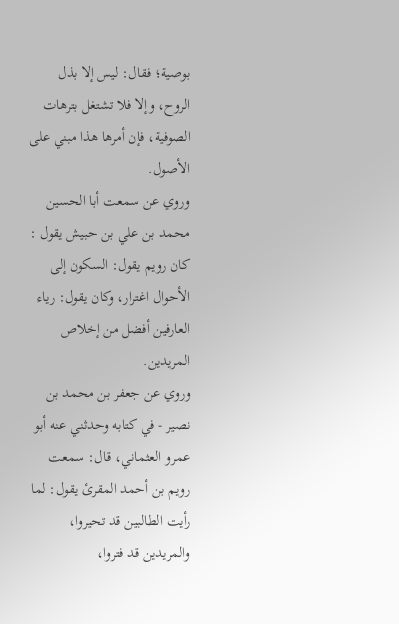بوصية؛ فقال: ليس إلا بذل الروح، وإلا فلا تشتغل بترهات الصوفية، فإن أمرها هذا مبني على الأصول.
وروي عن سمعت أبا الحسين محمد بن علي بن حبيش يقول : كان رويم يقول: السكون إلى الأحوال اغترار، وكان يقول: رياء العارفين أفضل من إخلاص المريدين.
وروي عن جعفر بن محمد بن نصير - في كتابه وحدثني عنه أبو عمرو العثماني، قال: سمعت رويم بن أحمد المقرئ يقول: لما رأيت الطالبين قد تحيروا، والمريدين قد فتروا،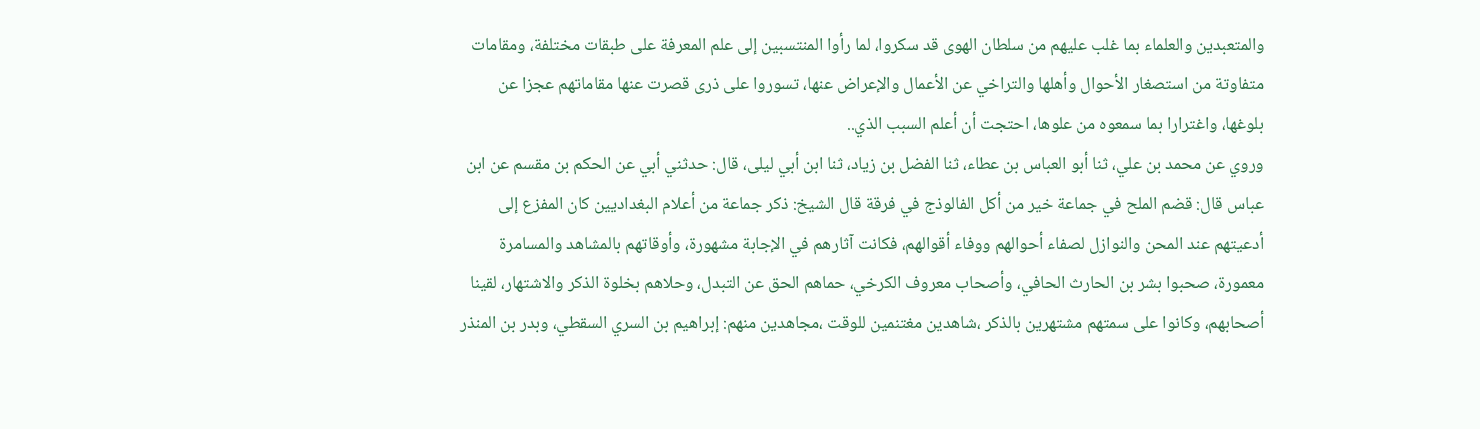والمتعبدين والعلماء بما غلب عليهم من سلطان الهوى قد سكروا، لما رأوا المنتسبين إلى علم المعرفة على طبقات مختلفة، ومقامات متفاوتة من استصغار الأحوال وأهلها والتراخي عن الأعمال والإعراض عنها، تسوروا على ذرى قصرت عنها مقاماتهم عجزا عن بلوغها، واغترارا بما سمعوه من علوها، احتجت أن أعلم السبب الذي..
وروي عن محمد بن علي، ثنا أبو العباس بن عطاء، ثنا الفضل بن زياد، ثنا ابن أبي ليلى، قال: حدثني أبي عن الحكم بن مقسم عن ابن عباس قال: قضم الملح في جماعة خير من أكل الفالوذج في فرقة قال الشيخ: ذكر جماعة من أعلام البغداديين كان المفزع إلى أدعيتهم عند المحن والنوازل لصفاء أحوالهم ووفاء أقوالهم، فكانت آثارهم في الإجابة مشهورة، وأوقاتهم بالمشاهد والمسامرة معمورة، صحبوا بشر بن الحارث الحافي، وأصحاب معروف الكرخي، حماهم الحق عن التبدل، وحلاهم بخلوة الذكر والاشتهار، لقينا أصحابهم، وكانوا على سمتهم مشتهرين بالذكر ،شاهدين مغتنمين للوقت ،مجاهدين منهم: إبراهيم بن السري السقطي، وبدر بن المنذر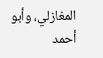المغازلي، وأبو أحمد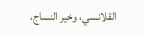القلانسي، وخير النساج،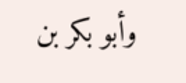وأبو بكر بن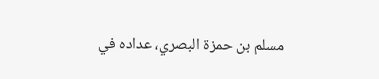مسلم بن حمزة البصري، عداده في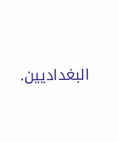البغداديين.